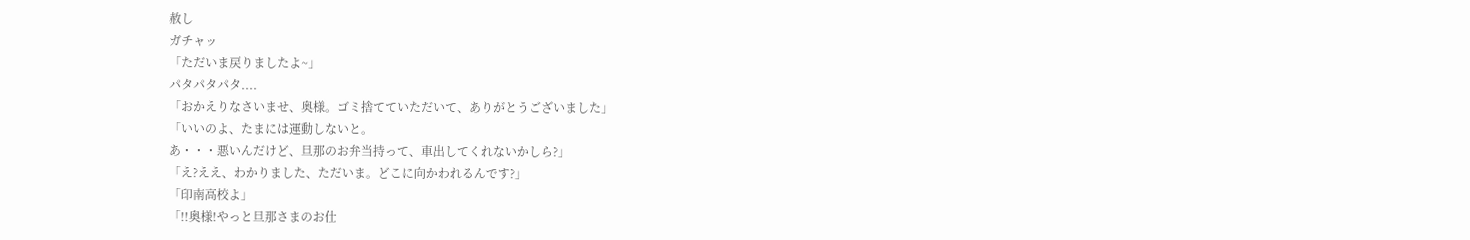赦し
ガチャッ
「ただいま戻りましたよ~」
パタパタパタ....
「おかえりなさいませ、奥様。ゴミ捨てていただいて、ありがとうございました」
「いいのよ、たまには運動しないと。
あ・・・悪いんだけど、旦那のお弁当持って、車出してくれないかしら?」
「え?ええ、わかりました、ただいま。どこに向かわれるんです?」
「印南高校よ」
「!!奥様!やっと旦那さまのお仕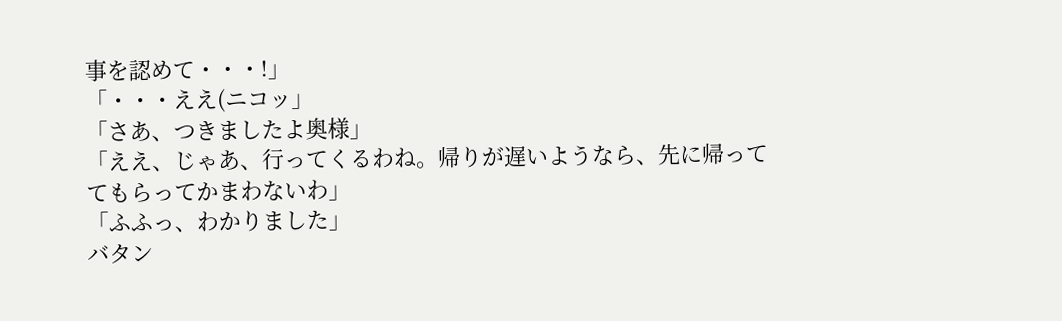事を認めて・・・!」
「・・・ええ(ニコッ」
「さあ、つきましたよ奥様」
「ええ、じゃあ、行ってくるわね。帰りが遅いようなら、先に帰っててもらってかまわないわ」
「ふふっ、わかりました」
バタン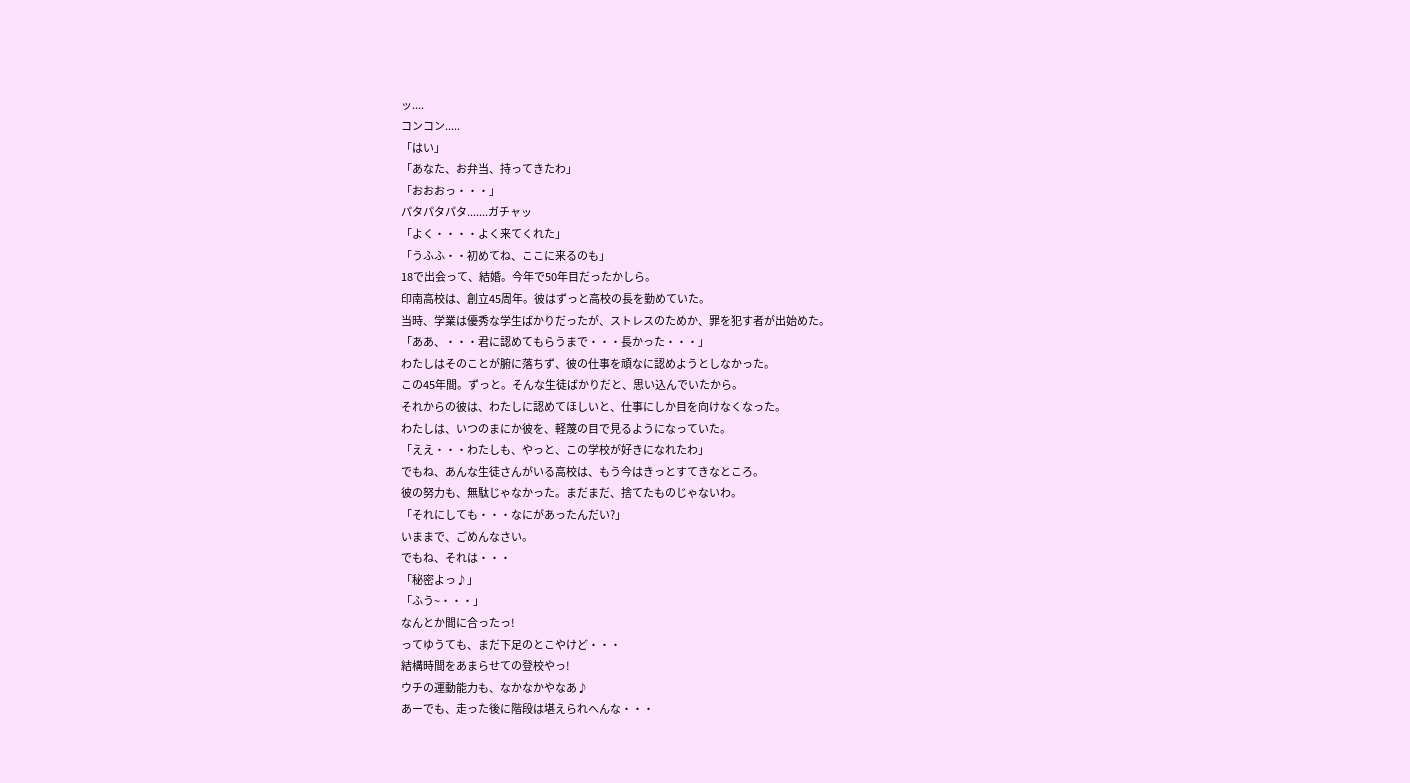ッ....
コンコン.....
「はい」
「あなた、お弁当、持ってきたわ」
「おおおっ・・・」
パタパタパタ.......ガチャッ
「よく・・・・よく来てくれた」
「うふふ・・初めてね、ここに来るのも」
18で出会って、結婚。今年で50年目だったかしら。
印南高校は、創立45周年。彼はずっと高校の長を勤めていた。
当時、学業は優秀な学生ばかりだったが、ストレスのためか、罪を犯す者が出始めた。
「ああ、・・・君に認めてもらうまで・・・長かった・・・」
わたしはそのことが腑に落ちず、彼の仕事を頑なに認めようとしなかった。
この45年間。ずっと。そんな生徒ばかりだと、思い込んでいたから。
それからの彼は、わたしに認めてほしいと、仕事にしか目を向けなくなった。
わたしは、いつのまにか彼を、軽蔑の目で見るようになっていた。
「ええ・・・わたしも、やっと、この学校が好きになれたわ」
でもね、あんな生徒さんがいる高校は、もう今はきっとすてきなところ。
彼の努力も、無駄じゃなかった。まだまだ、捨てたものじゃないわ。
「それにしても・・・なにがあったんだい?」
いままで、ごめんなさい。
でもね、それは・・・
「秘密よっ♪」
「ふう~・・・」
なんとか間に合ったっ!
ってゆうても、まだ下足のとこやけど・・・
結構時間をあまらせての登校やっ!
ウチの運動能力も、なかなかやなあ♪
あーでも、走った後に階段は堪えられへんな・・・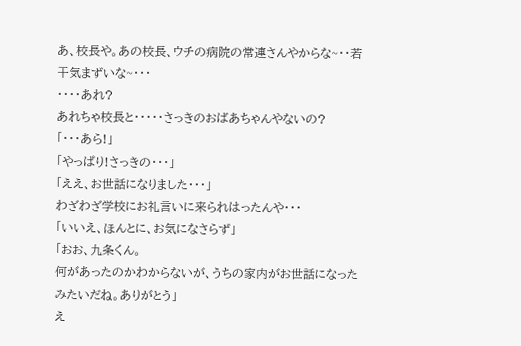あ、校長や。あの校長、ウチの病院の常連さんやからな~・・若干気まずいな~・・・
・・・・あれ?
あれちゃ校長と・・・・・さっきのおばあちゃんやないの?
「・・・あら!」
「やっぱり!さっきの・・・」
「ええ、お世話になりました・・・」
わざわざ学校にお礼言いに来られはったんや・・・
「いいえ、ほんとに、お気になさらず」
「おお、九条くん。
何があったのかわからないが、うちの家内がお世話になったみたいだね。ありがとう」
え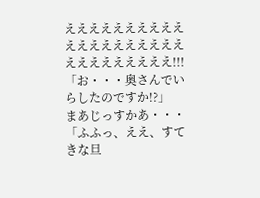えええええええええええええええええええええええええええええ!!!
「お・・・奥さんでいらしたのですか!?」
まあじっすかあ・・・
「ふふっ、ええ、すてきな旦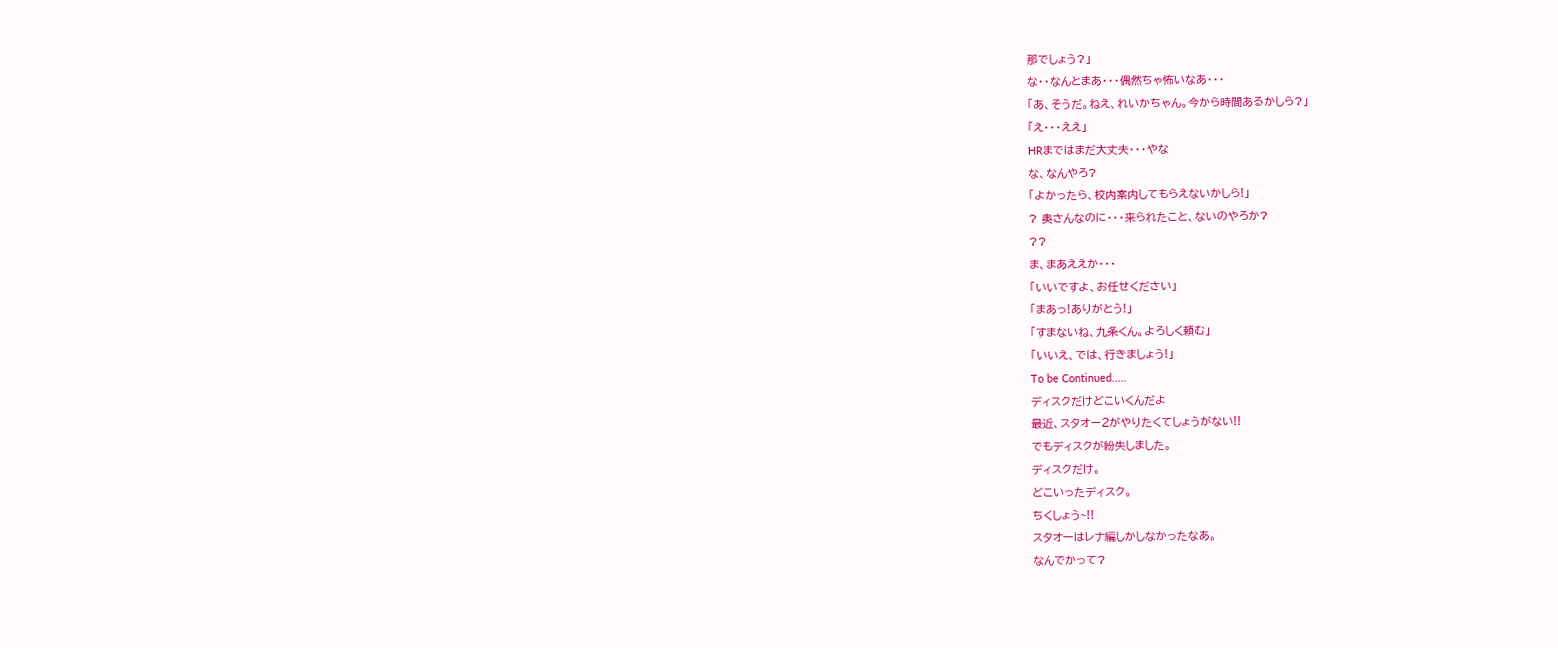那でしょう?」
な・・なんとまあ・・・偶然ちゃ怖いなあ・・・
「あ、そうだ。ねえ、れいかちゃん。今から時間あるかしら?」
「え・・・ええ」
HRまではまだ大丈夫・・・やな
な、なんやろ?
「よかったら、校内案内してもらえないかしら!」
? 奥さんなのに・・・来られたこと、ないのやろか?
??
ま、まあええか・・・
「いいですよ、お任せください」
「まあっ!ありがとう!」
「すまないね、九条くん。よろしく頼む」
「いいえ、では、行きましょう!」
To be Continued.....
ディスクだけどこいくんだよ
最近、スタオー2がやりたくてしょうがない!!
でもディスクが紛失しました。
ディスクだけ。
どこいったディスク。
ちくしょう~!!
スタオーはレナ編しかしなかったなあ。
なんでかって?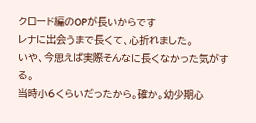クロード編のOPが長いからです
レナに出会うまで長くて、心折れました。
いや、今思えば実際そんなに長くなかった気がする。
当時小6くらいだったから。確か。幼少期心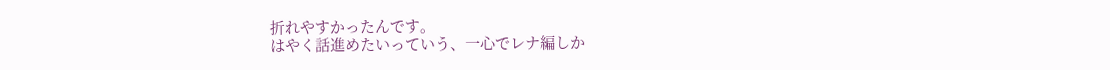折れやすかったんです。
はやく話進めたいっていう、一心でレナ編しか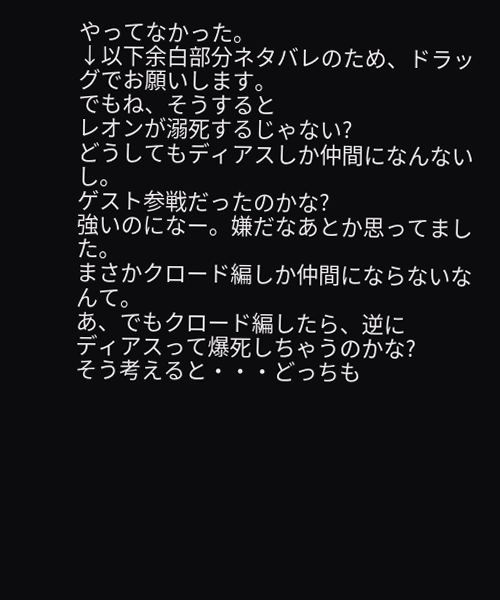やってなかった。
↓以下余白部分ネタバレのため、ドラッグでお願いします。
でもね、そうすると
レオンが溺死するじゃない?
どうしてもディアスしか仲間になんないし。
ゲスト参戦だったのかな?
強いのになー。嫌だなあとか思ってました。
まさかクロード編しか仲間にならないなんて。
あ、でもクロード編したら、逆に
ディアスって爆死しちゃうのかな?
そう考えると・・・どっちも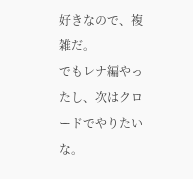好きなので、複雑だ。
でもレナ編やったし、次はクロードでやりたいな。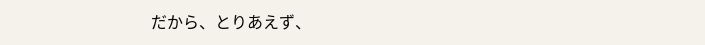だから、とりあえず、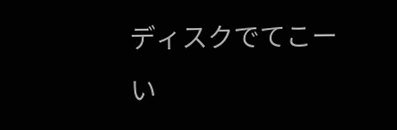ディスクでてこーい